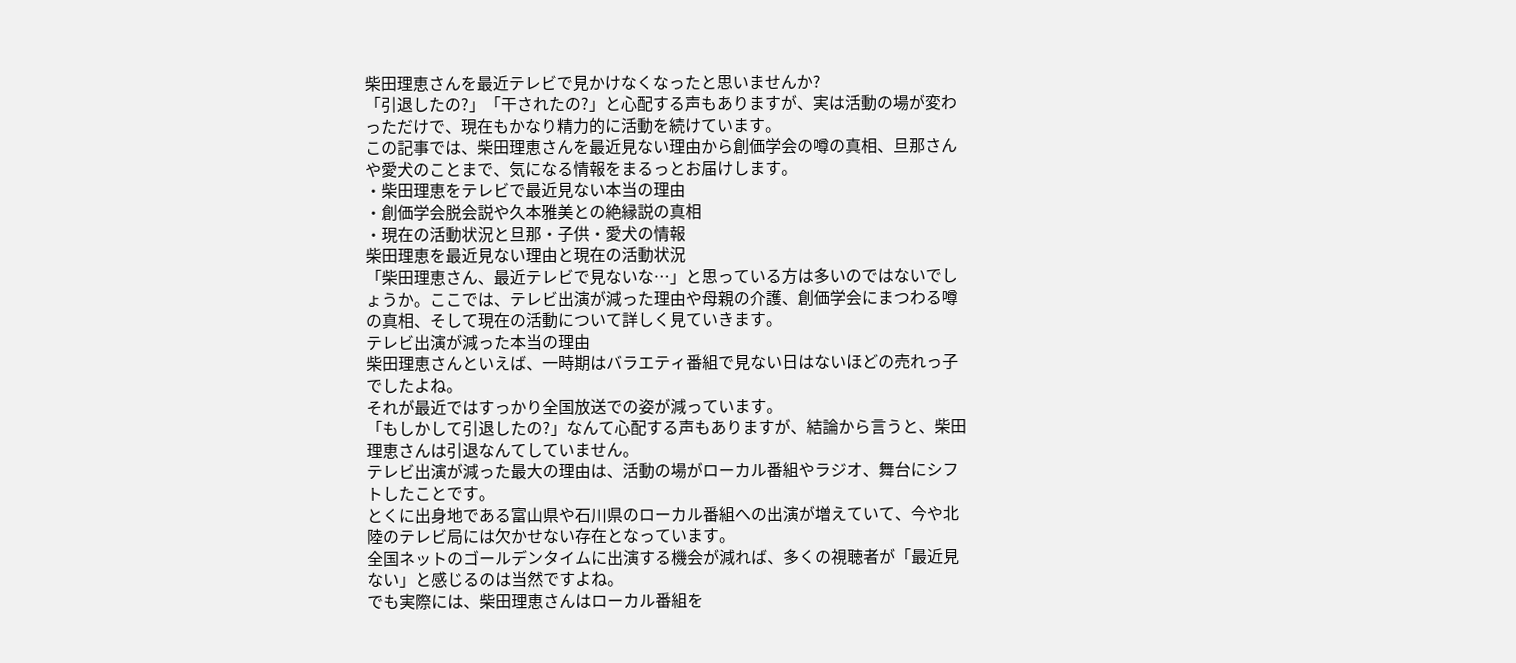柴田理恵さんを最近テレビで見かけなくなったと思いませんか?
「引退したの?」「干されたの?」と心配する声もありますが、実は活動の場が変わっただけで、現在もかなり精力的に活動を続けています。
この記事では、柴田理恵さんを最近見ない理由から創価学会の噂の真相、旦那さんや愛犬のことまで、気になる情報をまるっとお届けします。
・柴田理恵をテレビで最近見ない本当の理由
・創価学会脱会説や久本雅美との絶縁説の真相
・現在の活動状況と旦那・子供・愛犬の情報
柴田理恵を最近見ない理由と現在の活動状況
「柴田理恵さん、最近テレビで見ないな…」と思っている方は多いのではないでしょうか。ここでは、テレビ出演が減った理由や母親の介護、創価学会にまつわる噂の真相、そして現在の活動について詳しく見ていきます。
テレビ出演が減った本当の理由
柴田理恵さんといえば、一時期はバラエティ番組で見ない日はないほどの売れっ子でしたよね。
それが最近ではすっかり全国放送での姿が減っています。
「もしかして引退したの?」なんて心配する声もありますが、結論から言うと、柴田理恵さんは引退なんてしていません。
テレビ出演が減った最大の理由は、活動の場がローカル番組やラジオ、舞台にシフトしたことです。
とくに出身地である富山県や石川県のローカル番組への出演が増えていて、今や北陸のテレビ局には欠かせない存在となっています。
全国ネットのゴールデンタイムに出演する機会が減れば、多くの視聴者が「最近見ない」と感じるのは当然ですよね。
でも実際には、柴田理恵さんはローカル番組を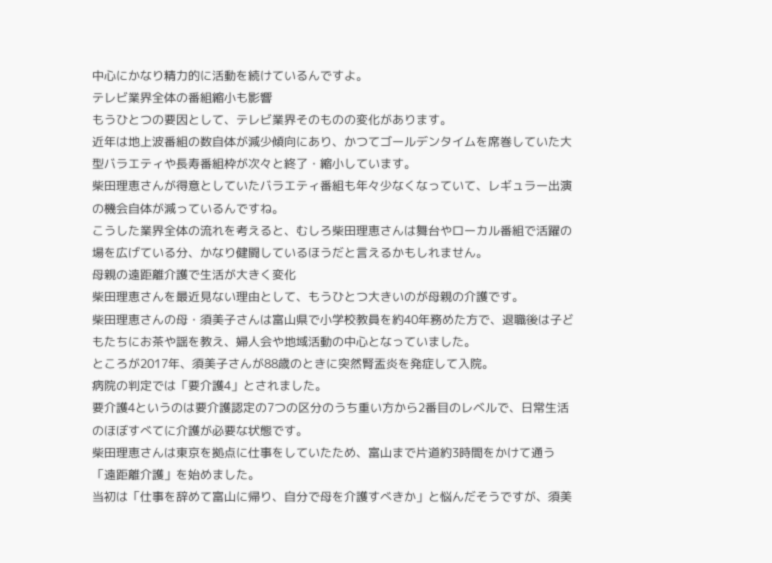中心にかなり精力的に活動を続けているんですよ。
テレビ業界全体の番組縮小も影響
もうひとつの要因として、テレビ業界そのものの変化があります。
近年は地上波番組の数自体が減少傾向にあり、かつてゴールデンタイムを席巻していた大型バラエティや長寿番組枠が次々と終了・縮小しています。
柴田理恵さんが得意としていたバラエティ番組も年々少なくなっていて、レギュラー出演の機会自体が減っているんですね。
こうした業界全体の流れを考えると、むしろ柴田理恵さんは舞台やローカル番組で活躍の場を広げている分、かなり健闘しているほうだと言えるかもしれません。
母親の遠距離介護で生活が大きく変化
柴田理恵さんを最近見ない理由として、もうひとつ大きいのが母親の介護です。
柴田理恵さんの母・須美子さんは富山県で小学校教員を約40年務めた方で、退職後は子どもたちにお茶や謡を教え、婦人会や地域活動の中心となっていました。
ところが2017年、須美子さんが88歳のときに突然腎盂炎を発症して入院。
病院の判定では「要介護4」とされました。
要介護4というのは要介護認定の7つの区分のうち重い方から2番目のレベルで、日常生活のほぼすべてに介護が必要な状態です。
柴田理恵さんは東京を拠点に仕事をしていたため、富山まで片道約3時間をかけて通う「遠距離介護」を始めました。
当初は「仕事を辞めて富山に帰り、自分で母を介護すべきか」と悩んだそうですが、須美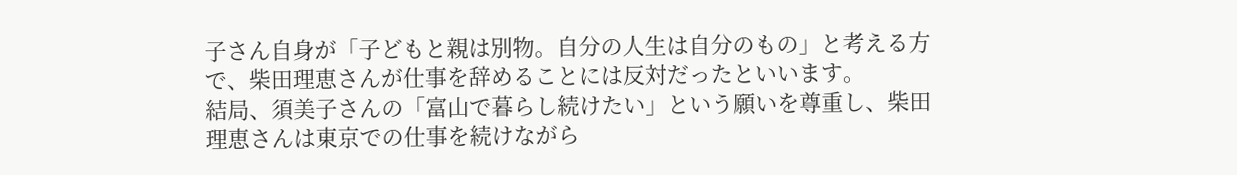子さん自身が「子どもと親は別物。自分の人生は自分のもの」と考える方で、柴田理恵さんが仕事を辞めることには反対だったといいます。
結局、須美子さんの「富山で暮らし続けたい」という願いを尊重し、柴田理恵さんは東京での仕事を続けながら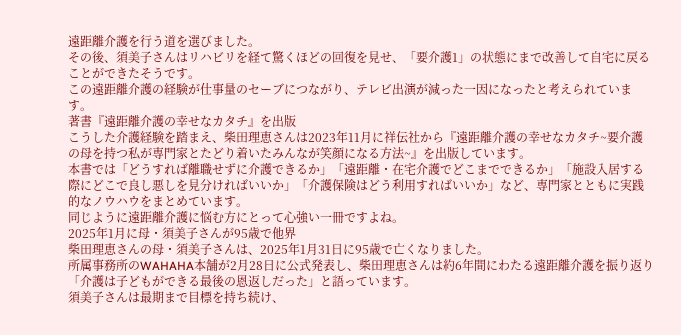遠距離介護を行う道を選びました。
その後、須美子さんはリハビリを経て驚くほどの回復を見せ、「要介護1」の状態にまで改善して自宅に戻ることができたそうです。
この遠距離介護の経験が仕事量のセーブにつながり、テレビ出演が減った一因になったと考えられています。
著書『遠距離介護の幸せなカタチ』を出版
こうした介護経験を踏まえ、柴田理恵さんは2023年11月に祥伝社から『遠距離介護の幸せなカタチ~要介護の母を持つ私が専門家とたどり着いたみんなが笑顔になる方法~』を出版しています。
本書では「どうすれば離職せずに介護できるか」「遠距離・在宅介護でどこまでできるか」「施設入居する際にどこで良し悪しを見分ければいいか」「介護保険はどう利用すればいいか」など、専門家とともに実践的なノウハウをまとめています。
同じように遠距離介護に悩む方にとって心強い一冊ですよね。
2025年1月に母・須美子さんが95歳で他界
柴田理恵さんの母・須美子さんは、2025年1月31日に95歳で亡くなりました。
所属事務所のWAHAHA本舗が2月28日に公式発表し、柴田理恵さんは約6年間にわたる遠距離介護を振り返り「介護は子どもができる最後の恩返しだった」と語っています。
須美子さんは最期まで目標を持ち続け、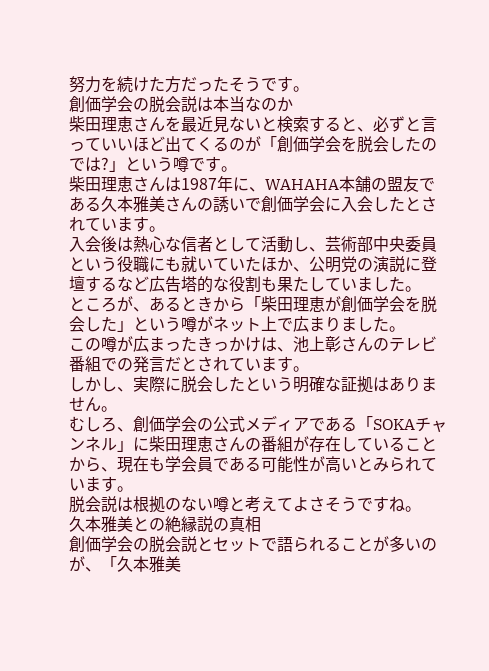努力を続けた方だったそうです。
創価学会の脱会説は本当なのか
柴田理恵さんを最近見ないと検索すると、必ずと言っていいほど出てくるのが「創価学会を脱会したのでは?」という噂です。
柴田理恵さんは1987年に、WAHAHA本舗の盟友である久本雅美さんの誘いで創価学会に入会したとされています。
入会後は熱心な信者として活動し、芸術部中央委員という役職にも就いていたほか、公明党の演説に登壇するなど広告塔的な役割も果たしていました。
ところが、あるときから「柴田理恵が創価学会を脱会した」という噂がネット上で広まりました。
この噂が広まったきっかけは、池上彰さんのテレビ番組での発言だとされています。
しかし、実際に脱会したという明確な証拠はありません。
むしろ、創価学会の公式メディアである「SOKAチャンネル」に柴田理恵さんの番組が存在していることから、現在も学会員である可能性が高いとみられています。
脱会説は根拠のない噂と考えてよさそうですね。
久本雅美との絶縁説の真相
創価学会の脱会説とセットで語られることが多いのが、「久本雅美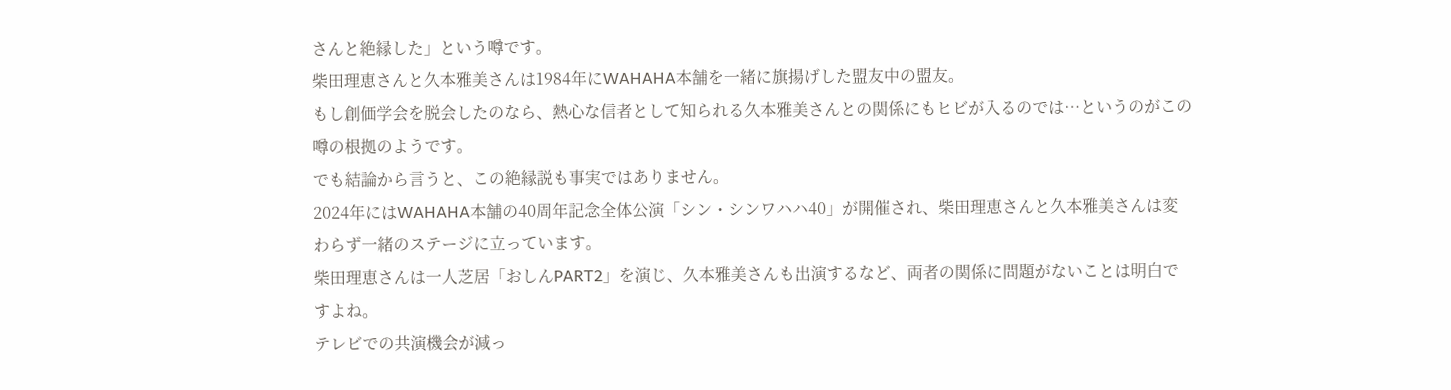さんと絶縁した」という噂です。
柴田理恵さんと久本雅美さんは1984年にWAHAHA本舗を一緒に旗揚げした盟友中の盟友。
もし創価学会を脱会したのなら、熱心な信者として知られる久本雅美さんとの関係にもヒビが入るのでは…というのがこの噂の根拠のようです。
でも結論から言うと、この絶縁説も事実ではありません。
2024年にはWAHAHA本舗の40周年記念全体公演「シン・シンワハハ40」が開催され、柴田理恵さんと久本雅美さんは変わらず一緒のステージに立っています。
柴田理恵さんは一人芝居「おしんPART2」を演じ、久本雅美さんも出演するなど、両者の関係に問題がないことは明白ですよね。
テレビでの共演機会が減っ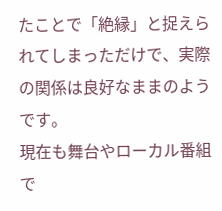たことで「絶縁」と捉えられてしまっただけで、実際の関係は良好なままのようです。
現在も舞台やローカル番組で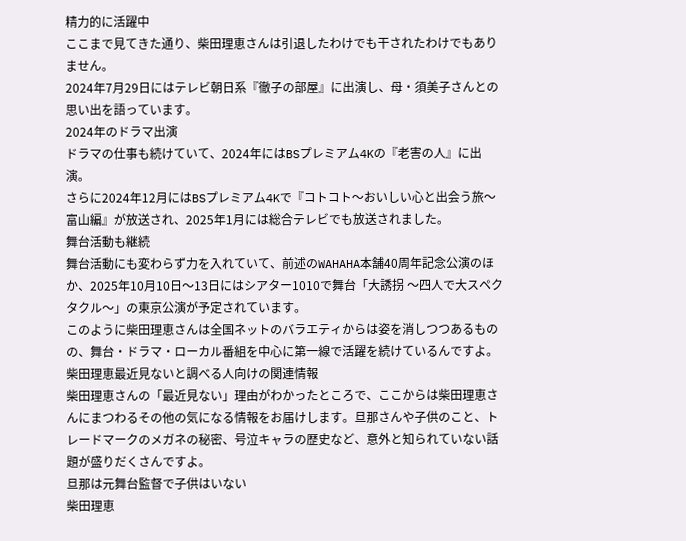精力的に活躍中
ここまで見てきた通り、柴田理恵さんは引退したわけでも干されたわけでもありません。
2024年7月29日にはテレビ朝日系『徹子の部屋』に出演し、母・須美子さんとの思い出を語っています。
2024年のドラマ出演
ドラマの仕事も続けていて、2024年にはBSプレミアム4Kの『老害の人』に出演。
さらに2024年12月にはBSプレミアム4Kで『コトコト〜おいしい心と出会う旅〜 富山編』が放送され、2025年1月には総合テレビでも放送されました。
舞台活動も継続
舞台活動にも変わらず力を入れていて、前述のWAHAHA本舗40周年記念公演のほか、2025年10月10日〜13日にはシアター1010で舞台「大誘拐 〜四人で大スペクタクル〜」の東京公演が予定されています。
このように柴田理恵さんは全国ネットのバラエティからは姿を消しつつあるものの、舞台・ドラマ・ローカル番組を中心に第一線で活躍を続けているんですよ。
柴田理恵最近見ないと調べる人向けの関連情報
柴田理恵さんの「最近見ない」理由がわかったところで、ここからは柴田理恵さんにまつわるその他の気になる情報をお届けします。旦那さんや子供のこと、トレードマークのメガネの秘密、号泣キャラの歴史など、意外と知られていない話題が盛りだくさんですよ。
旦那は元舞台監督で子供はいない
柴田理恵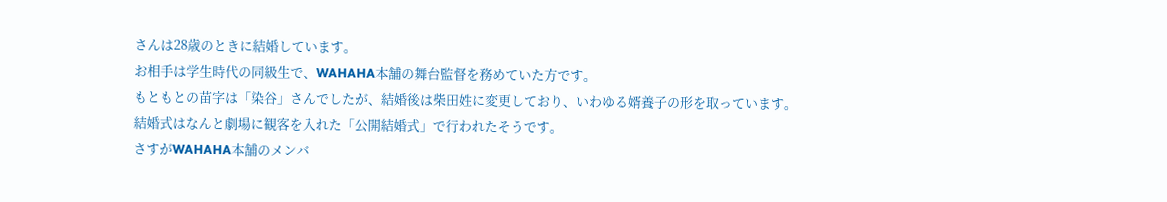さんは28歳のときに結婚しています。
お相手は学生時代の同級生で、WAHAHA本舗の舞台監督を務めていた方です。
もともとの苗字は「染谷」さんでしたが、結婚後は柴田姓に変更しており、いわゆる婿養子の形を取っています。
結婚式はなんと劇場に観客を入れた「公開結婚式」で行われたそうです。
さすがWAHAHA本舗のメンバ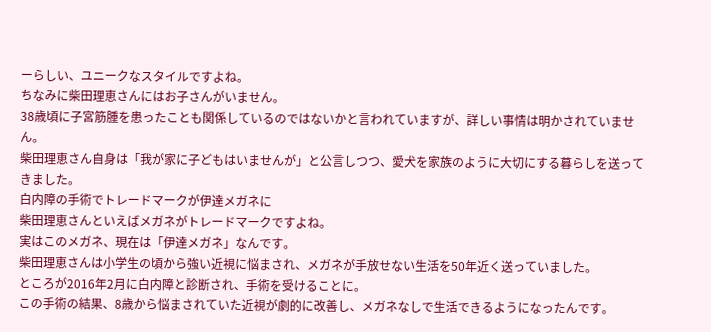ーらしい、ユニークなスタイルですよね。
ちなみに柴田理恵さんにはお子さんがいません。
38歳頃に子宮筋腫を患ったことも関係しているのではないかと言われていますが、詳しい事情は明かされていません。
柴田理恵さん自身は「我が家に子どもはいませんが」と公言しつつ、愛犬を家族のように大切にする暮らしを送ってきました。
白内障の手術でトレードマークが伊達メガネに
柴田理恵さんといえばメガネがトレードマークですよね。
実はこのメガネ、現在は「伊達メガネ」なんです。
柴田理恵さんは小学生の頃から強い近視に悩まされ、メガネが手放せない生活を50年近く送っていました。
ところが2016年2月に白内障と診断され、手術を受けることに。
この手術の結果、8歳から悩まされていた近視が劇的に改善し、メガネなしで生活できるようになったんです。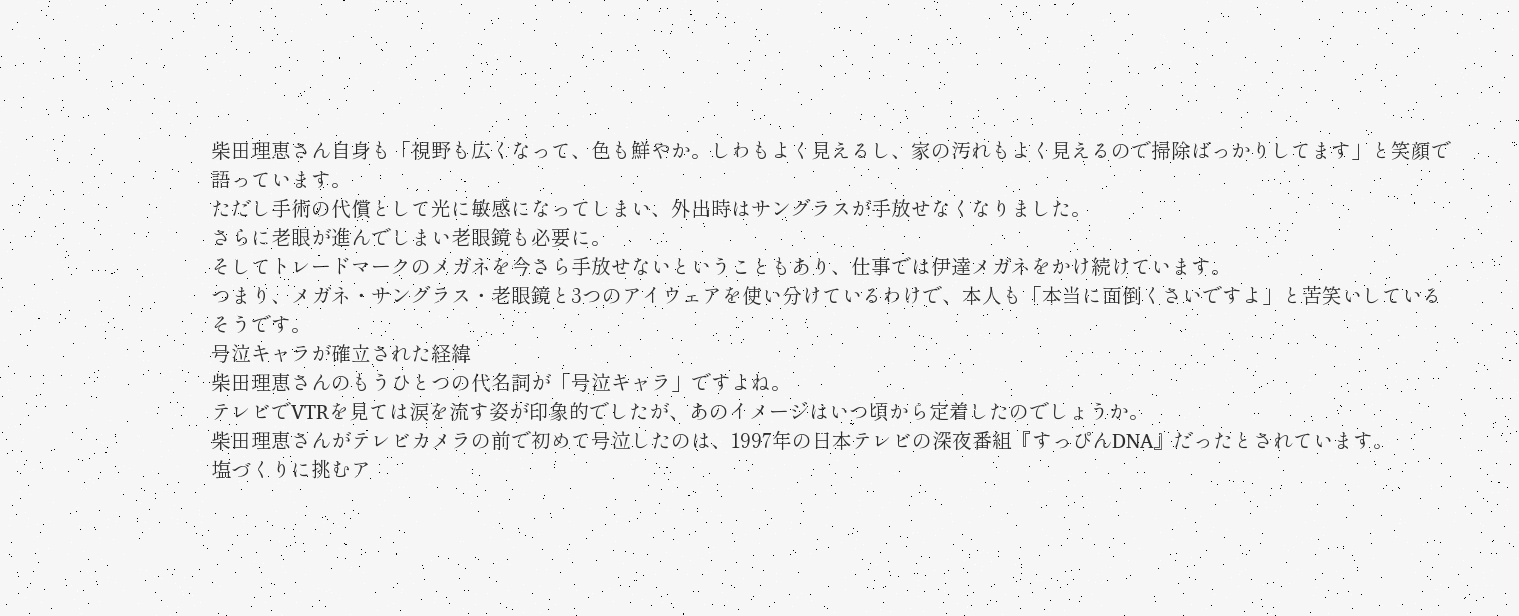柴田理恵さん自身も「視野も広くなって、色も鮮やか。しわもよく見えるし、家の汚れもよく見えるので掃除ばっかりしてます」と笑顔で語っています。
ただし手術の代償として光に敏感になってしまい、外出時はサングラスが手放せなくなりました。
さらに老眼が進んでしまい老眼鏡も必要に。
そしてトレードマークのメガネを今さら手放せないということもあり、仕事では伊達メガネをかけ続けています。
つまり、メガネ・サングラス・老眼鏡と3つのアイウェアを使い分けているわけで、本人も「本当に面倒くさいですよ」と苦笑いしているそうです。
号泣キャラが確立された経緯
柴田理恵さんのもうひとつの代名詞が「号泣キャラ」ですよね。
テレビでVTRを見ては涙を流す姿が印象的でしたが、あのイメージはいつ頃から定着したのでしょうか。
柴田理恵さんがテレビカメラの前で初めて号泣したのは、1997年の日本テレビの深夜番組『すっぴんDNA』だったとされています。
塩づくりに挑むア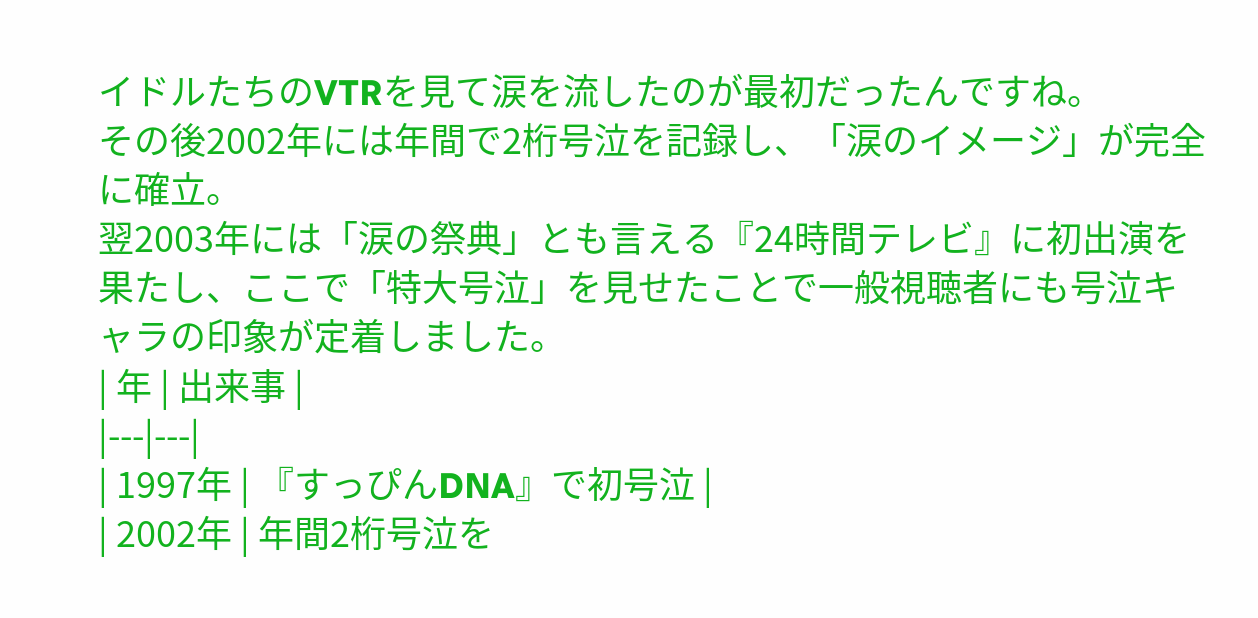イドルたちのVTRを見て涙を流したのが最初だったんですね。
その後2002年には年間で2桁号泣を記録し、「涙のイメージ」が完全に確立。
翌2003年には「涙の祭典」とも言える『24時間テレビ』に初出演を果たし、ここで「特大号泣」を見せたことで一般視聴者にも号泣キャラの印象が定着しました。
| 年 | 出来事 |
|---|---|
| 1997年 | 『すっぴんDNA』で初号泣 |
| 2002年 | 年間2桁号泣を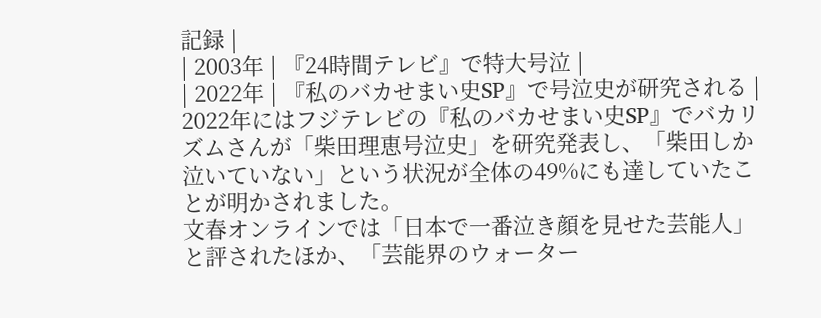記録 |
| 2003年 | 『24時間テレビ』で特大号泣 |
| 2022年 | 『私のバカせまい史SP』で号泣史が研究される |
2022年にはフジテレビの『私のバカせまい史SP』でバカリズムさんが「柴田理恵号泣史」を研究発表し、「柴田しか泣いていない」という状況が全体の49%にも達していたことが明かされました。
文春オンラインでは「日本で一番泣き顔を見せた芸能人」と評されたほか、「芸能界のウォーター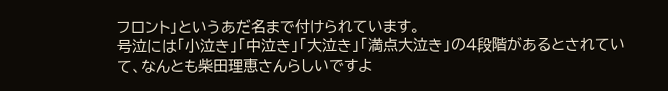フロント」というあだ名まで付けられています。
号泣には「小泣き」「中泣き」「大泣き」「満点大泣き」の4段階があるとされていて、なんとも柴田理恵さんらしいですよ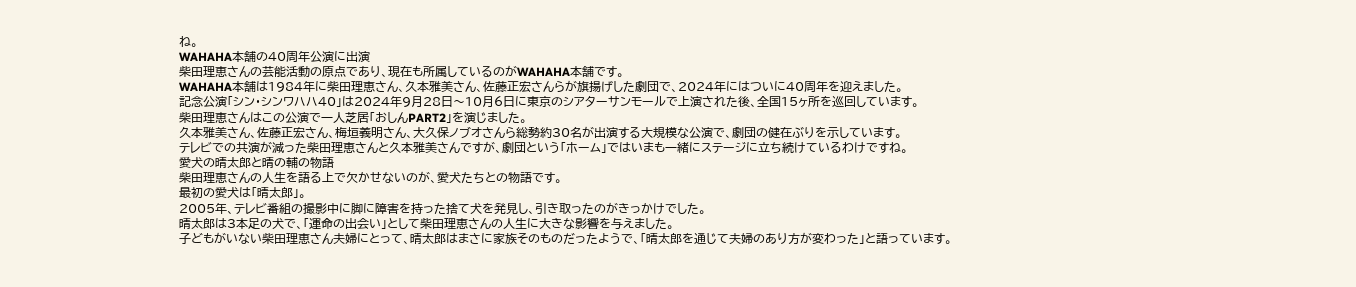ね。
WAHAHA本舗の40周年公演に出演
柴田理恵さんの芸能活動の原点であり、現在も所属しているのがWAHAHA本舗です。
WAHAHA本舗は1984年に柴田理恵さん、久本雅美さん、佐藤正宏さんらが旗揚げした劇団で、2024年にはついに40周年を迎えました。
記念公演「シン・シンワハハ40」は2024年9月28日〜10月6日に東京のシアターサンモールで上演された後、全国15ヶ所を巡回しています。
柴田理恵さんはこの公演で一人芝居「おしんPART2」を演じました。
久本雅美さん、佐藤正宏さん、梅垣義明さん、大久保ノブオさんら総勢約30名が出演する大規模な公演で、劇団の健在ぶりを示しています。
テレビでの共演が減った柴田理恵さんと久本雅美さんですが、劇団という「ホーム」ではいまも一緒にステージに立ち続けているわけですね。
愛犬の晴太郎と晴の輔の物語
柴田理恵さんの人生を語る上で欠かせないのが、愛犬たちとの物語です。
最初の愛犬は「晴太郎」。
2005年、テレビ番組の撮影中に脚に障害を持った捨て犬を発見し、引き取ったのがきっかけでした。
晴太郎は3本足の犬で、「運命の出会い」として柴田理恵さんの人生に大きな影響を与えました。
子どもがいない柴田理恵さん夫婦にとって、晴太郎はまさに家族そのものだったようで、「晴太郎を通じて夫婦のあり方が変わった」と語っています。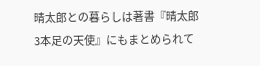晴太郎との暮らしは著書『晴太郎 3本足の天使』にもまとめられて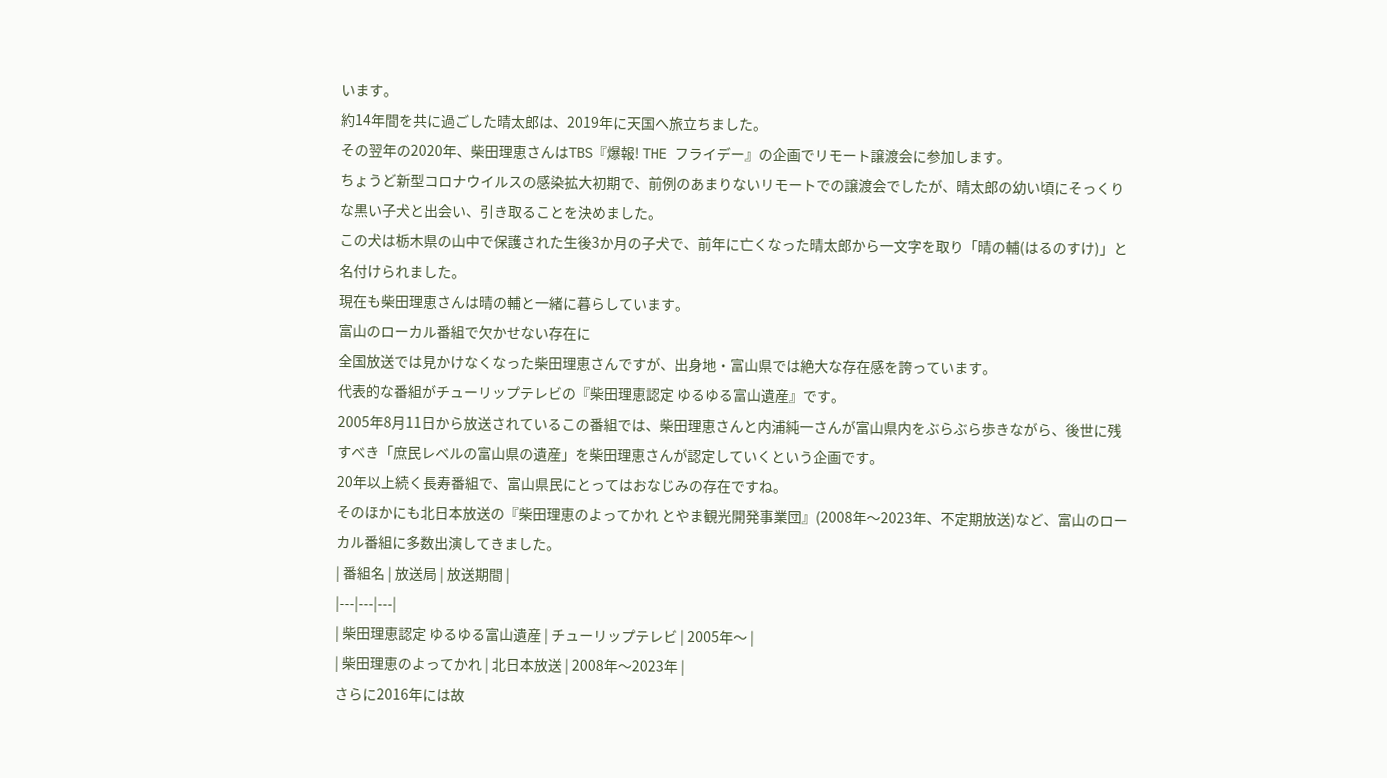います。
約14年間を共に過ごした晴太郎は、2019年に天国へ旅立ちました。
その翌年の2020年、柴田理恵さんはTBS『爆報! THE フライデー』の企画でリモート譲渡会に参加します。
ちょうど新型コロナウイルスの感染拡大初期で、前例のあまりないリモートでの譲渡会でしたが、晴太郎の幼い頃にそっくりな黒い子犬と出会い、引き取ることを決めました。
この犬は栃木県の山中で保護された生後3か月の子犬で、前年に亡くなった晴太郎から一文字を取り「晴の輔(はるのすけ)」と名付けられました。
現在も柴田理恵さんは晴の輔と一緒に暮らしています。
富山のローカル番組で欠かせない存在に
全国放送では見かけなくなった柴田理恵さんですが、出身地・富山県では絶大な存在感を誇っています。
代表的な番組がチューリップテレビの『柴田理恵認定 ゆるゆる富山遺産』です。
2005年8月11日から放送されているこの番組では、柴田理恵さんと内浦純一さんが富山県内をぶらぶら歩きながら、後世に残すべき「庶民レベルの富山県の遺産」を柴田理恵さんが認定していくという企画です。
20年以上続く長寿番組で、富山県民にとってはおなじみの存在ですね。
そのほかにも北日本放送の『柴田理恵のよってかれ とやま観光開発事業団』(2008年〜2023年、不定期放送)など、富山のローカル番組に多数出演してきました。
| 番組名 | 放送局 | 放送期間 |
|---|---|---|
| 柴田理恵認定 ゆるゆる富山遺産 | チューリップテレビ | 2005年〜 |
| 柴田理恵のよってかれ | 北日本放送 | 2008年〜2023年 |
さらに2016年には故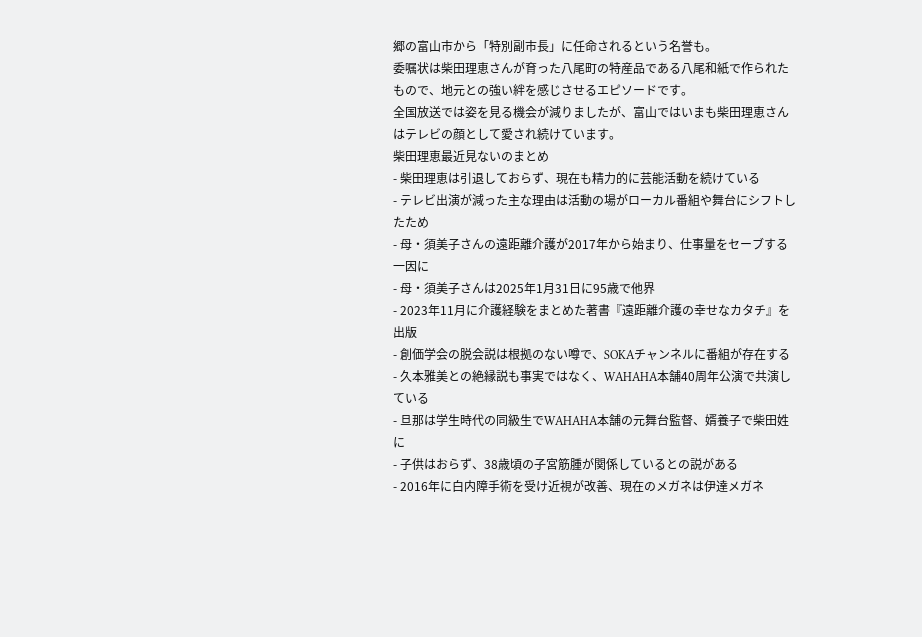郷の富山市から「特別副市長」に任命されるという名誉も。
委嘱状は柴田理恵さんが育った八尾町の特産品である八尾和紙で作られたもので、地元との強い絆を感じさせるエピソードです。
全国放送では姿を見る機会が減りましたが、富山ではいまも柴田理恵さんはテレビの顔として愛され続けています。
柴田理恵最近見ないのまとめ
- 柴田理恵は引退しておらず、現在も精力的に芸能活動を続けている
- テレビ出演が減った主な理由は活動の場がローカル番組や舞台にシフトしたため
- 母・須美子さんの遠距離介護が2017年から始まり、仕事量をセーブする一因に
- 母・須美子さんは2025年1月31日に95歳で他界
- 2023年11月に介護経験をまとめた著書『遠距離介護の幸せなカタチ』を出版
- 創価学会の脱会説は根拠のない噂で、SOKAチャンネルに番組が存在する
- 久本雅美との絶縁説も事実ではなく、WAHAHA本舗40周年公演で共演している
- 旦那は学生時代の同級生でWAHAHA本舗の元舞台監督、婿養子で柴田姓に
- 子供はおらず、38歳頃の子宮筋腫が関係しているとの説がある
- 2016年に白内障手術を受け近視が改善、現在のメガネは伊達メガネ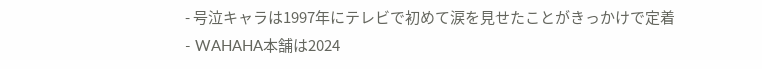- 号泣キャラは1997年にテレビで初めて涙を見せたことがきっかけで定着
- WAHAHA本舗は2024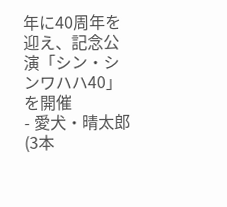年に40周年を迎え、記念公演「シン・シンワハハ40」を開催
- 愛犬・晴太郎(3本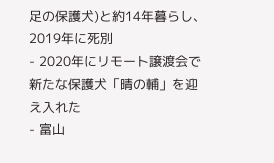足の保護犬)と約14年暮らし、2019年に死別
- 2020年にリモート譲渡会で新たな保護犬「晴の輔」を迎え入れた
- 富山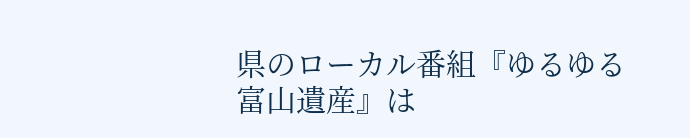県のローカル番組『ゆるゆる富山遺産』は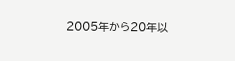2005年から20年以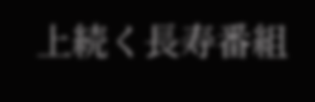上続く長寿番組